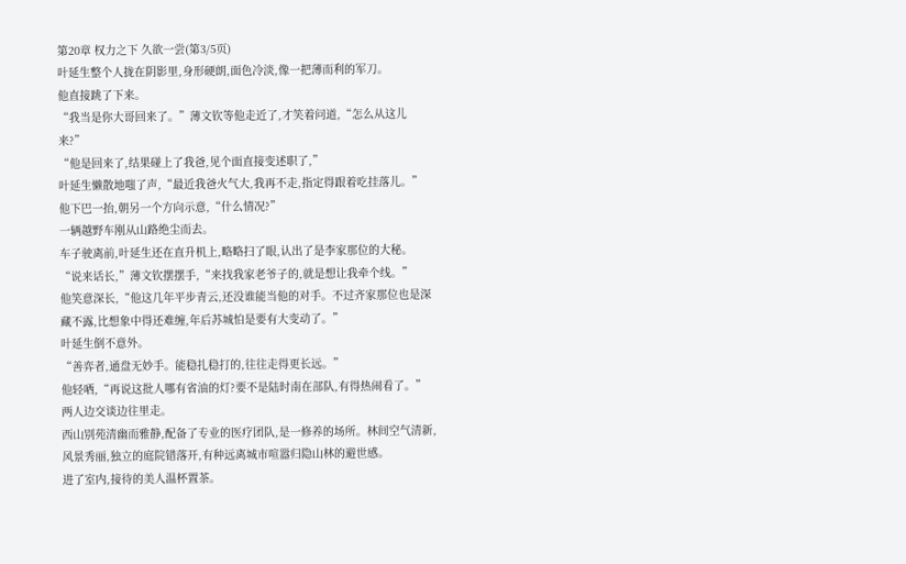第20章 权力之下 久欲一尝(第3/5页)
叶延生整个人拢在阴影里,身形硬朗,面色冷淡,像一把薄而利的军刀。
他直接跳了下来。
“我当是你大哥回来了。”薄文钦等他走近了,才笑着问道,“怎么从这儿来?”
“他是回来了,结果碰上了我爸,见个面直接变述职了,”
叶延生懒散地嗤了声,“最近我爸火气大,我再不走,指定得跟着吃挂落儿。”
他下巴一抬,朝另一个方向示意,“什么情况?”
一辆越野车刚从山路绝尘而去。
车子驶离前,叶延生还在直升机上,略略扫了眼,认出了是李家那位的大秘。
“说来话长,”薄文钦摆摆手,“来找我家老爷子的,就是想让我牵个线。”
他笑意深长,“他这几年平步青云,还没谁能当他的对手。不过齐家那位也是深藏不露,比想象中得还难缠,年后苏城怕是要有大变动了。”
叶延生倒不意外。
“善弈者,通盘无妙手。能稳扎稳打的,往往走得更长远。”
他轻哂,“再说这批人哪有省油的灯?要不是陆时南在部队,有得热闹看了。”
两人边交谈边往里走。
西山别苑清幽而雅静,配备了专业的医疗团队,是一修养的场所。林间空气清新,风景秀丽,独立的庭院错落开,有种远离城市喧嚣归隐山林的避世感。
进了室内,接待的美人温杯置茶。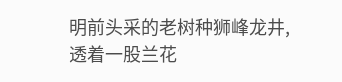明前头采的老树种狮峰龙井,透着一股兰花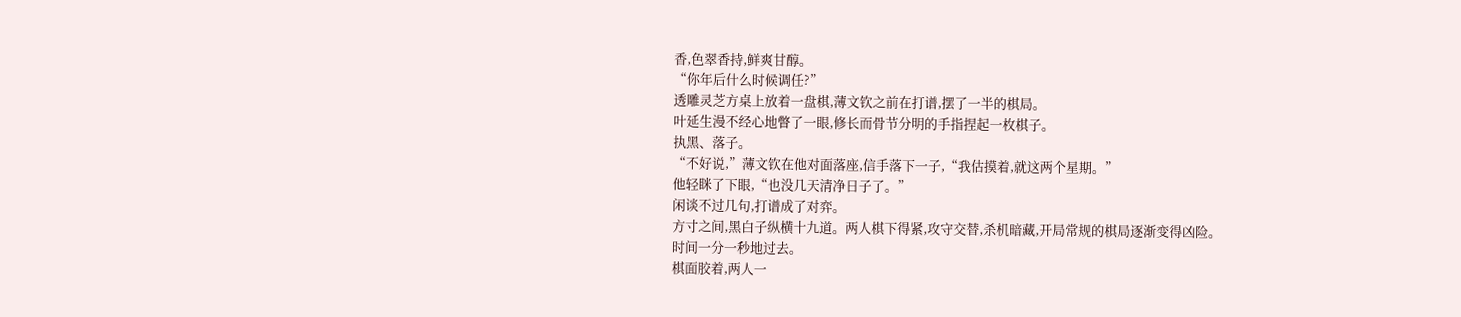香,色翠香持,鲜爽甘醇。
“你年后什么时候调任?”
透雕灵芝方桌上放着一盘棋,薄文钦之前在打谱,摆了一半的棋局。
叶延生漫不经心地瞥了一眼,修长而骨节分明的手指捏起一枚棋子。
执黑、落子。
“不好说,”薄文钦在他对面落座,信手落下一子,“我估摸着,就这两个星期。”
他轻眯了下眼,“也没几天清净日子了。”
闲谈不过几句,打谱成了对弈。
方寸之间,黑白子纵横十九道。两人棋下得紧,攻守交替,杀机暗藏,开局常规的棋局逐渐变得凶险。
时间一分一秒地过去。
棋面胶着,两人一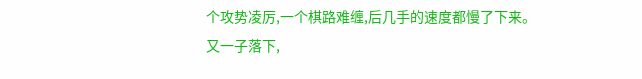个攻势凌厉,一个棋路难缠,后几手的速度都慢了下来。
又一子落下,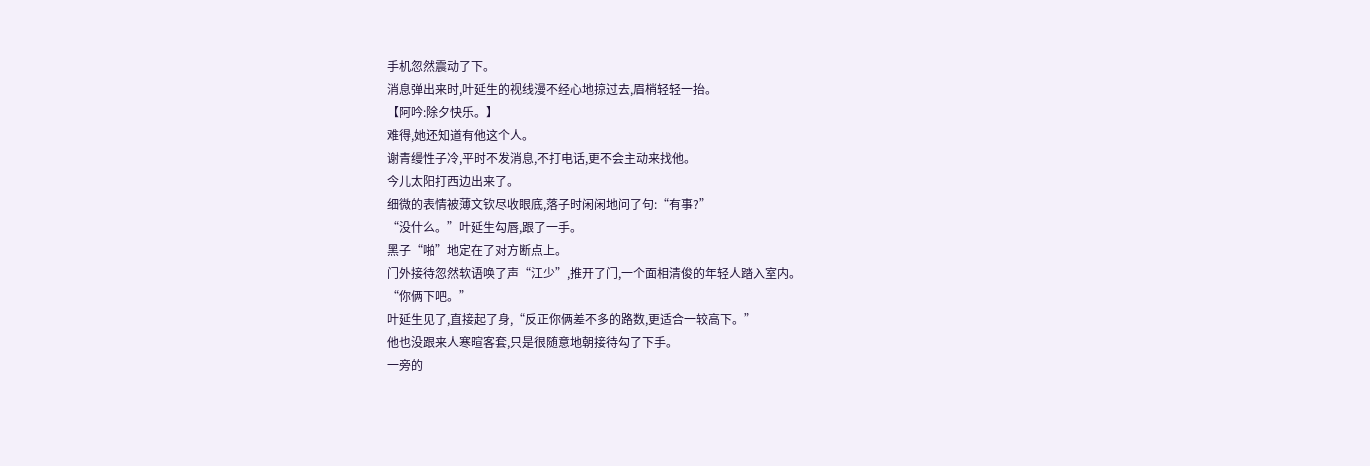手机忽然震动了下。
消息弹出来时,叶延生的视线漫不经心地掠过去,眉梢轻轻一抬。
【阿吟:除夕快乐。】
难得,她还知道有他这个人。
谢青缦性子冷,平时不发消息,不打电话,更不会主动来找他。
今儿太阳打西边出来了。
细微的表情被薄文钦尽收眼底,落子时闲闲地问了句:“有事?”
“没什么。”叶延生勾唇,跟了一手。
黑子“啪”地定在了对方断点上。
门外接待忽然软语唤了声“江少”,推开了门,一个面相清俊的年轻人踏入室内。
“你俩下吧。”
叶延生见了,直接起了身,“反正你俩差不多的路数,更适合一较高下。”
他也没跟来人寒暄客套,只是很随意地朝接待勾了下手。
一旁的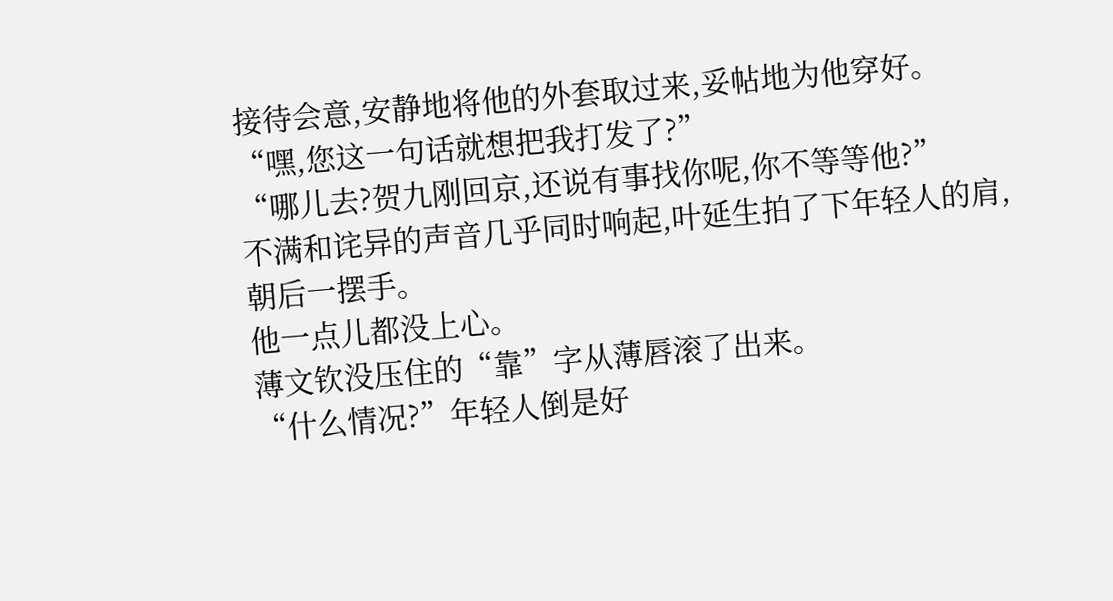接待会意,安静地将他的外套取过来,妥帖地为他穿好。
“嘿,您这一句话就想把我打发了?”
“哪儿去?贺九刚回京,还说有事找你呢,你不等等他?”
不满和诧异的声音几乎同时响起,叶延生拍了下年轻人的肩,朝后一摆手。
他一点儿都没上心。
薄文钦没压住的“靠”字从薄唇滚了出来。
“什么情况?”年轻人倒是好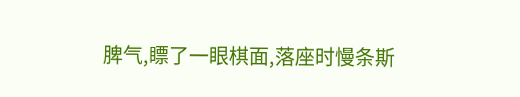脾气,瞟了一眼棋面,落座时慢条斯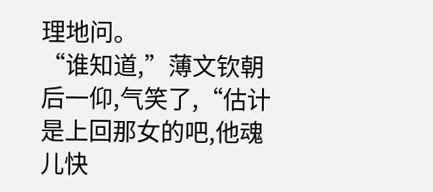理地问。
“谁知道,”薄文钦朝后一仰,气笑了,“估计是上回那女的吧,他魂儿快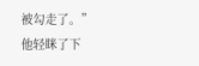被勾走了。”
他轻眯了下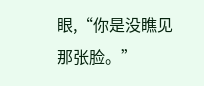眼,“你是没瞧见那张脸。”